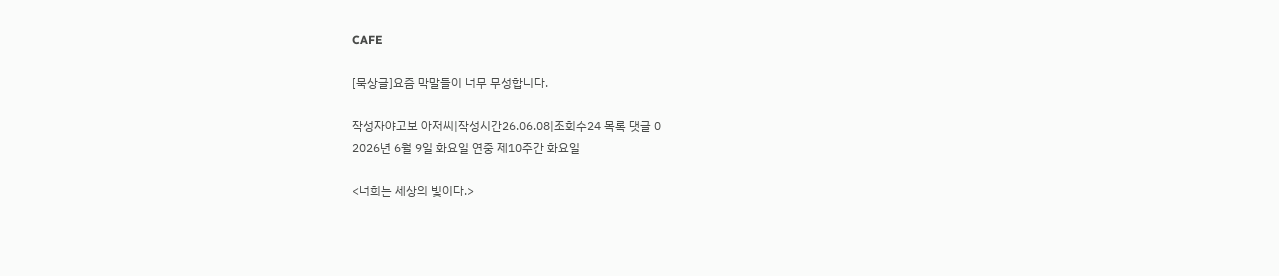CAFE

[묵상글]요즘 막말들이 너무 무성합니다.

작성자야고보 아저씨|작성시간26.06.08|조회수24 목록 댓글 0
2026년 6월 9일 화요일 연중 제10주간 화요일

<너희는 세상의 빛이다.>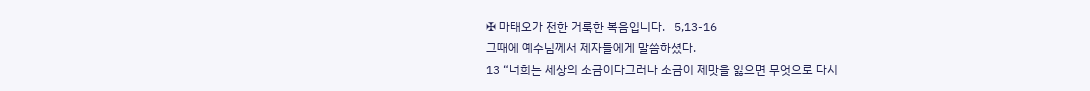✠ 마태오가 전한 거룩한 복음입니다.   5,13-16
그때에 예수님께서 제자들에게 말씀하셨다.
13 “너희는 세상의 소금이다그러나 소금이 제맛을 잃으면 무엇으로 다시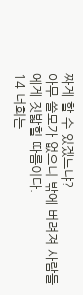짜게 할 수 있겠느냐?
아무 쓸모가 없으니 밖에 버려져 사람들에게 짓밟힐 따름이다.
14 너희는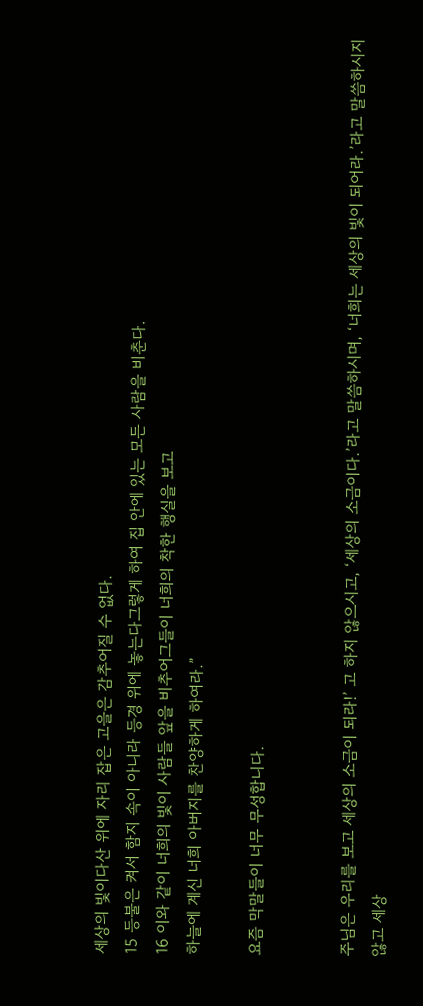세상의 빛이다산 위에 자리 잡은 고을은 감추어질 수 없다.
15 등불은 켜서 함지 속이 아니라 등경 위에 놓는다그렇게 하여 집 안에 있는 모든 사람을 비춘다.
16 이와 같이 너희의 빛이 사람들 앞을 비추어그들이 너희의 착한 행실을 보고
하늘에 계신 너희 아버지를 찬양하게 하여라.”

요즘 막말들이 너무 무성합니다.


주님은 우리를 보고 세상의 소금이 되라!’ 고 하지 않으시고, ‘세상의 소금이다.’라고 말씀하시며, ‘너희는 세상의 빛이 되어라.’라고 말씀하시지 않고 세상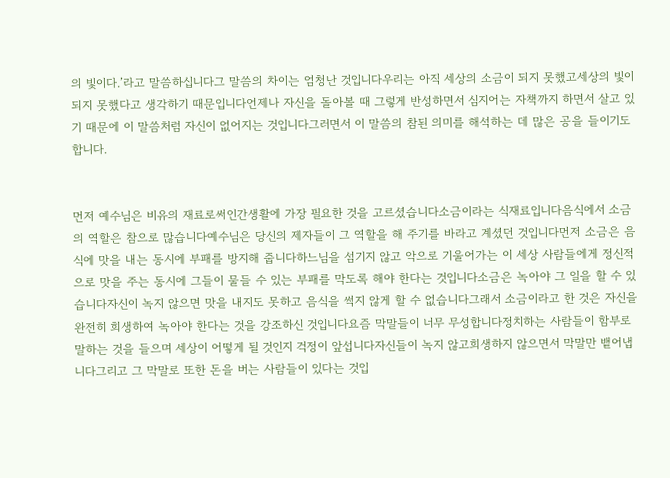의 빛이다.’라고 말씀하십니다그 말씀의 차이는 엄청난 것입니다우리는 아직 세상의 소금이 되지 못했고세상의 빛이 되지 못했다고 생각하기 때문입니다언제나 자신을 돌아볼 때 그렇게 반성하면서 심지어는 자책까지 하면서 살고 있기 때문에 이 말씀처럼 자신이 없어지는 것입니다그러면서 이 말씀의 참된 의미를 해석하는 데 많은 공을 들이기도 합니다.


먼저 예수님은 비유의 재료로써인간생활에 가장 필요한 것을 고르셨습니다소금이라는 식재료입니다음식에서 소금의 역할은 참으로 많습니다예수님은 당신의 제자들이 그 역할을 해 주기를 바라고 계셨던 것입니다먼저 소금은 음식에 맛을 내는 동시에 부패를 방지해 줍니다하느님을 섬기지 않고 악으로 기울어가는 이 세상 사람들에게 정신적으로 맛을 주는 동시에 그들이 물들 수 있는 부패를 막도록 해야 한다는 것입니다소금은 녹아야 그 일을 할 수 있습니다자신이 녹지 않으면 맛을 내지도 못하고 음식을 썩지 않게 할 수 없습니다그래서 소금이라고 한 것은 자신을 완전히 희생하여 녹아야 한다는 것을 강조하신 것입니다요즘 막말들이 너무 무성합니다정치하는 사람들이 함부로 말하는 것을 들으며 세상이 어떻게 될 것인지 걱정이 앞섭니다자신들이 녹지 않고희생하지 않으면서 막말만 뱉어냅니다그리고 그 막말로 또한 돈을 버는 사람들이 있다는 것입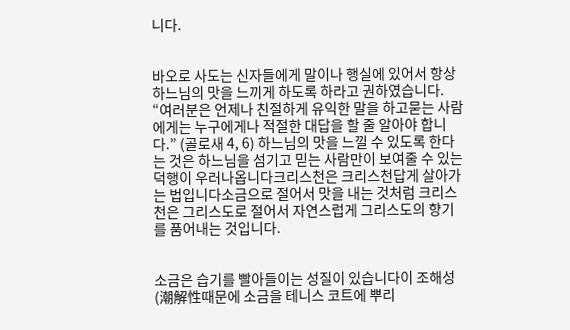니다.


바오로 사도는 신자들에게 말이나 행실에 있어서 항상 하느님의 맛을 느끼게 하도록 하라고 권하였습니다. “여러분은 언제나 친절하게 유익한 말을 하고묻는 사람에게는 누구에게나 적절한 대답을 할 줄 알아야 합니다.” (골로새 4, 6) 하느님의 맛을 느낄 수 있도록 한다는 것은 하느님을 섬기고 믿는 사람만이 보여줄 수 있는 덕행이 우러나옵니다크리스천은 크리스천답게 살아가는 법입니다소금으로 절어서 맛을 내는 것처럼 크리스천은 그리스도로 절어서 자연스럽게 그리스도의 향기를 품어내는 것입니다.


소금은 습기를 빨아들이는 성질이 있습니다이 조해성(潮解性때문에 소금을 테니스 코트에 뿌리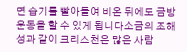면 습기를 빨아들여 비온 뒤에도 금방 운동을 할 수 있게 됩니다소금의 조해성과 같이 크리스천은 많은 사람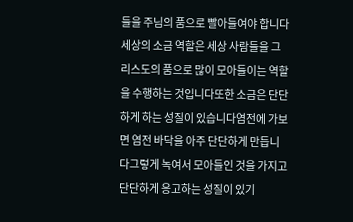들을 주님의 품으로 빨아들여야 합니다세상의 소금 역할은 세상 사람들을 그리스도의 품으로 많이 모아들이는 역할을 수행하는 것입니다또한 소금은 단단하게 하는 성질이 있습니다염전에 가보면 염전 바닥을 아주 단단하게 만듭니다그렇게 녹여서 모아들인 것을 가지고 단단하게 응고하는 성질이 있기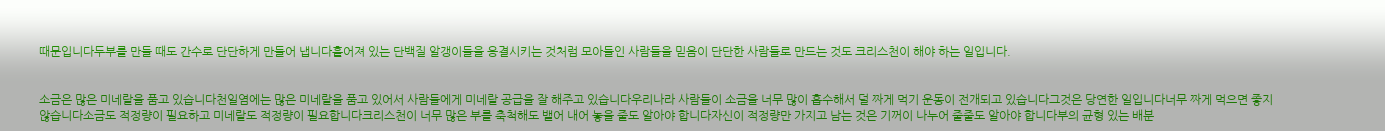때문입니다두부를 만들 때도 간수로 단단하게 만들어 냅니다흩어져 있는 단백질 알갱이들을 응결시키는 것처럼 모아들인 사람들을 믿음이 단단한 사람들로 만드는 것도 크리스천이 해야 하는 일입니다.


소금은 많은 미네랄을 품고 있습니다천일염에는 많은 미네랄을 품고 있어서 사람들에게 미네랄 공급을 잘 해주고 있습니다우리나라 사람들이 소금을 너무 많이 흡수해서 덜 짜게 먹기 운동이 전개되고 있습니다그것은 당연한 일입니다너무 짜게 먹으면 좋지 않습니다소금도 적정량이 필요하고 미네랄도 적정량이 필요합니다크리스천이 너무 많은 부를 축척해도 뱉어 내어 놓을 줄도 알아야 합니다자신이 적정량만 가지고 남는 것은 기꺼이 나누어 줄줄도 알아야 합니다부의 균형 있는 배분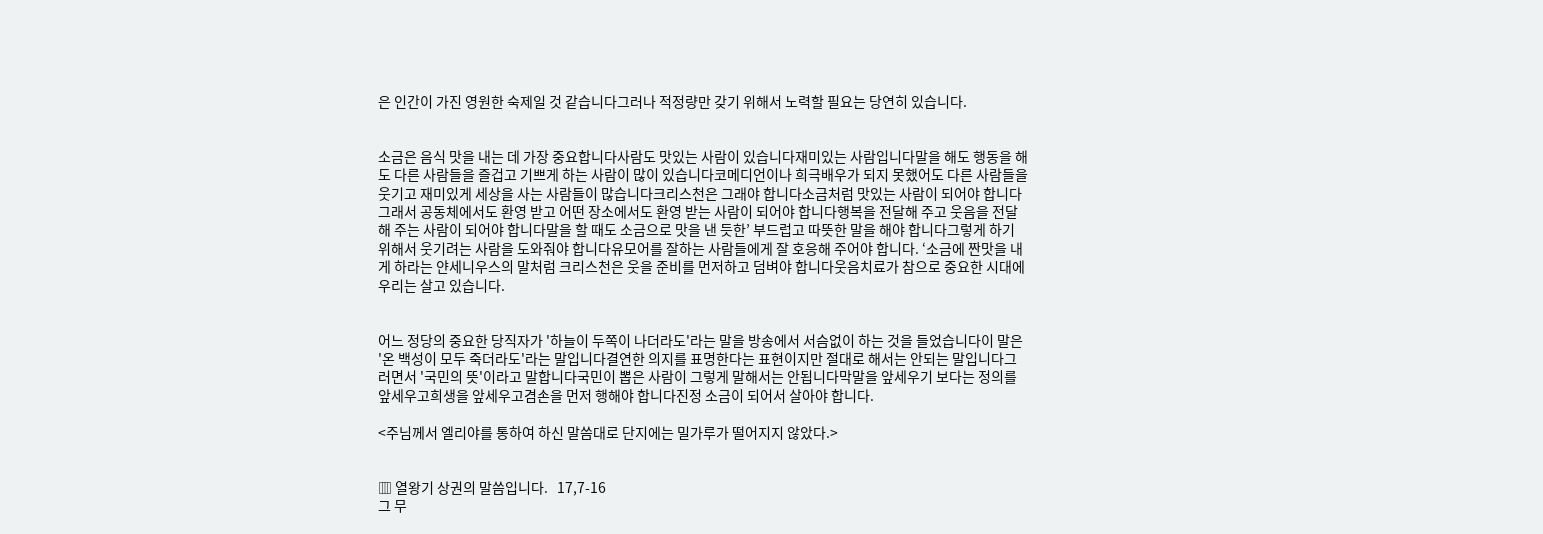은 인간이 가진 영원한 숙제일 것 같습니다그러나 적정량만 갖기 위해서 노력할 필요는 당연히 있습니다.


소금은 음식 맛을 내는 데 가장 중요합니다사람도 맛있는 사람이 있습니다재미있는 사람입니다말을 해도 행동을 해도 다른 사람들을 즐겁고 기쁘게 하는 사람이 많이 있습니다코메디언이나 희극배우가 되지 못했어도 다른 사람들을 웃기고 재미있게 세상을 사는 사람들이 많습니다크리스천은 그래야 합니다소금처럼 맛있는 사람이 되어야 합니다그래서 공동체에서도 환영 받고 어떤 장소에서도 환영 받는 사람이 되어야 합니다행복을 전달해 주고 웃음을 전달해 주는 사람이 되어야 합니다말을 할 때도 소금으로 맛을 낸 듯한’ 부드럽고 따뜻한 말을 해야 합니다그렇게 하기 위해서 웃기려는 사람을 도와줘야 합니다유모어를 잘하는 사람들에게 잘 호응해 주어야 합니다. ‘소금에 짠맛을 내게 하라는 얀세니우스의 말처럼 크리스천은 웃을 준비를 먼저하고 덤벼야 합니다웃음치료가 참으로 중요한 시대에 우리는 살고 있습니다.


어느 정당의 중요한 당직자가 '하늘이 두쪽이 나더라도'라는 말을 방송에서 서슴없이 하는 것을 들었습니다이 말은 '온 백성이 모두 죽더라도'라는 말입니다결연한 의지를 표명한다는 표현이지만 절대로 해서는 안되는 말입니다그러면서 '국민의 뜻'이라고 말합니다국민이 뽑은 사람이 그렇게 말해서는 안됩니다막말을 앞세우기 보다는 정의를 앞세우고희생을 앞세우고겸손을 먼저 행해야 합니다진정 소금이 되어서 살아야 합니다.

<주님께서 엘리야를 통하여 하신 말씀대로 단지에는 밀가루가 떨어지지 않았다.>


▥ 열왕기 상권의 말씀입니다.   17,7-16
그 무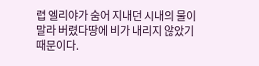렵 엘리야가 숨어 지내던 시내의 물이 말라 버렸다땅에 비가 내리지 않았기 때문이다.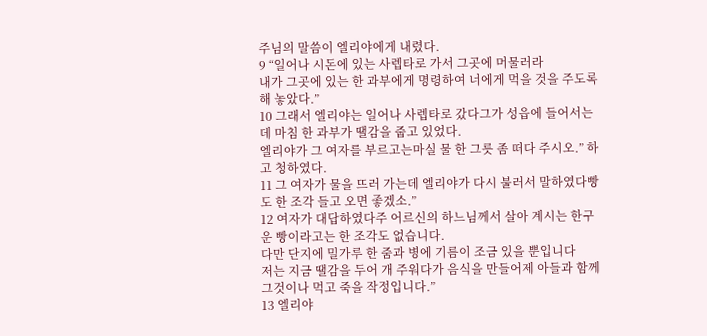주님의 말씀이 엘리야에게 내렸다.
9 “일어나 시돈에 있는 사렙타로 가서 그곳에 머물러라
내가 그곳에 있는 한 과부에게 명령하여 너에게 먹을 것을 주도록 해 놓았다.”
10 그래서 엘리야는 일어나 사렙타로 갔다그가 성읍에 들어서는데 마침 한 과부가 땔감을 줍고 있었다.
엘리야가 그 여자를 부르고는마실 물 한 그릇 좀 떠다 주시오.” 하고 청하였다.
11 그 여자가 물을 뜨러 가는데 엘리야가 다시 불러서 말하였다빵도 한 조각 들고 오면 좋겠소.”
12 여자가 대답하였다주 어르신의 하느님께서 살아 계시는 한구운 빵이라고는 한 조각도 없습니다.
다만 단지에 밀가루 한 줌과 병에 기름이 조금 있을 뿐입니다
저는 지금 땔감을 두어 개 주워다가 음식을 만들어제 아들과 함께 그것이나 먹고 죽을 작정입니다.”
13 엘리야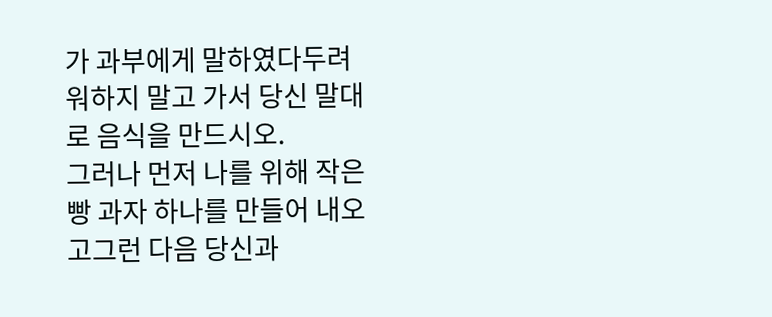가 과부에게 말하였다두려워하지 말고 가서 당신 말대로 음식을 만드시오.
그러나 먼저 나를 위해 작은 빵 과자 하나를 만들어 내오고그런 다음 당신과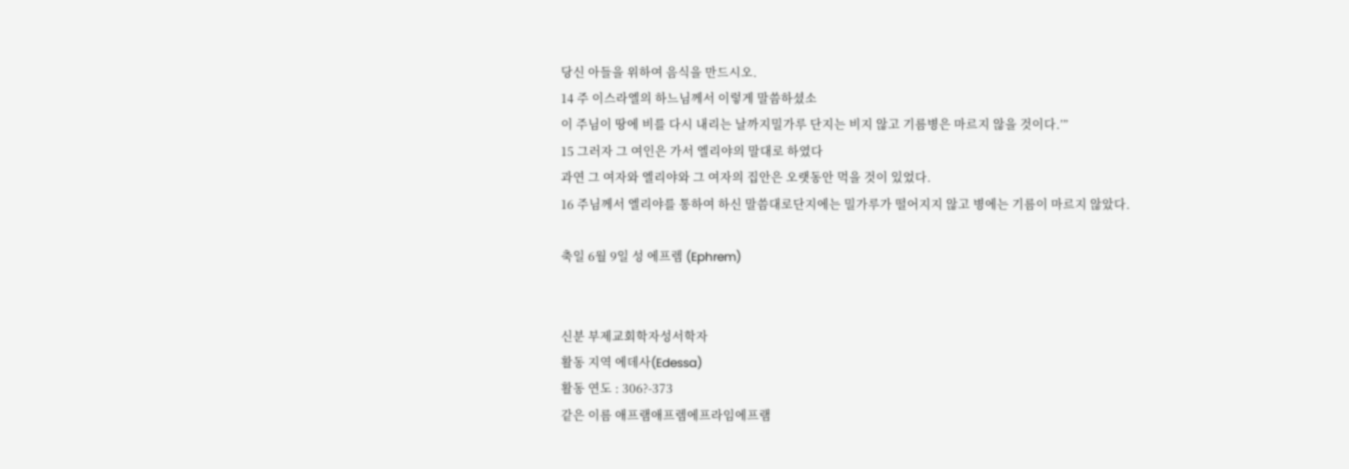당신 아들을 위하여 음식을 만드시오.
14 주 이스라엘의 하느님께서 이렇게 말씀하셨소
이 주님이 땅에 비를 다시 내리는 날까지밀가루 단지는 비지 않고 기름병은 마르지 않을 것이다.’”
15 그러자 그 여인은 가서 엘리야의 말대로 하였다
과연 그 여자와 엘리야와 그 여자의 집안은 오랫동안 먹을 것이 있었다.
16 주님께서 엘리야를 통하여 하신 말씀대로단지에는 밀가루가 떨어지지 않고 병에는 기름이 마르지 않았다.

축일 6월 9일 성 에프렘 (Ephrem)


신분 부제교회학자성서학자
활동 지역 에데사(Edessa)
활동 연도 : 306?-373
같은 이름 애프램애프렘에프라임에프램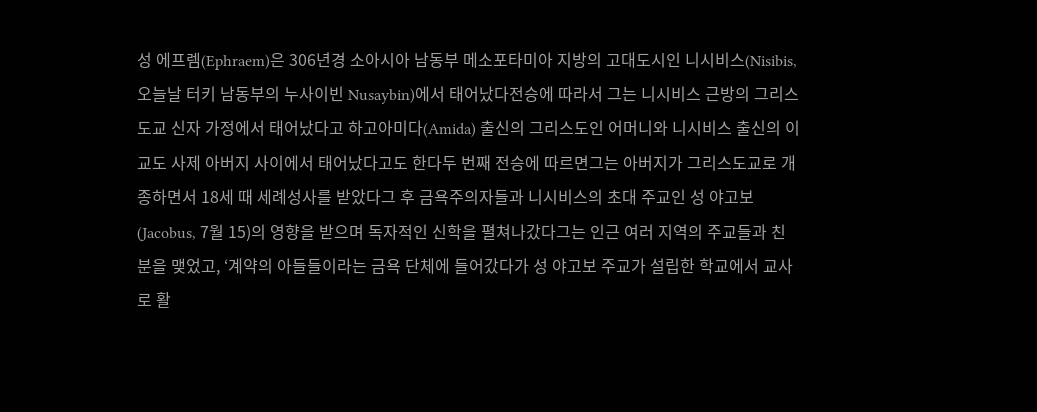성 에프렘(Ephraem)은 306년경 소아시아 남동부 메소포타미아 지방의 고대도시인 니시비스(Nisibis, 오늘날 터키 남동부의 누사이빈 Nusaybin)에서 태어났다전승에 따라서 그는 니시비스 근방의 그리스도교 신자 가정에서 태어났다고 하고아미다(Amida) 출신의 그리스도인 어머니와 니시비스 출신의 이교도 사제 아버지 사이에서 태어났다고도 한다두 번째 전승에 따르면그는 아버지가 그리스도교로 개종하면서 18세 때 세례성사를 받았다그 후 금욕주의자들과 니시비스의 초대 주교인 성 야고보(Jacobus, 7월 15)의 영향을 받으며 독자적인 신학을 펼쳐나갔다그는 인근 여러 지역의 주교들과 친분을 맺었고, ‘계약의 아들들이라는 금욕 단체에 들어갔다가 성 야고보 주교가 설립한 학교에서 교사로 활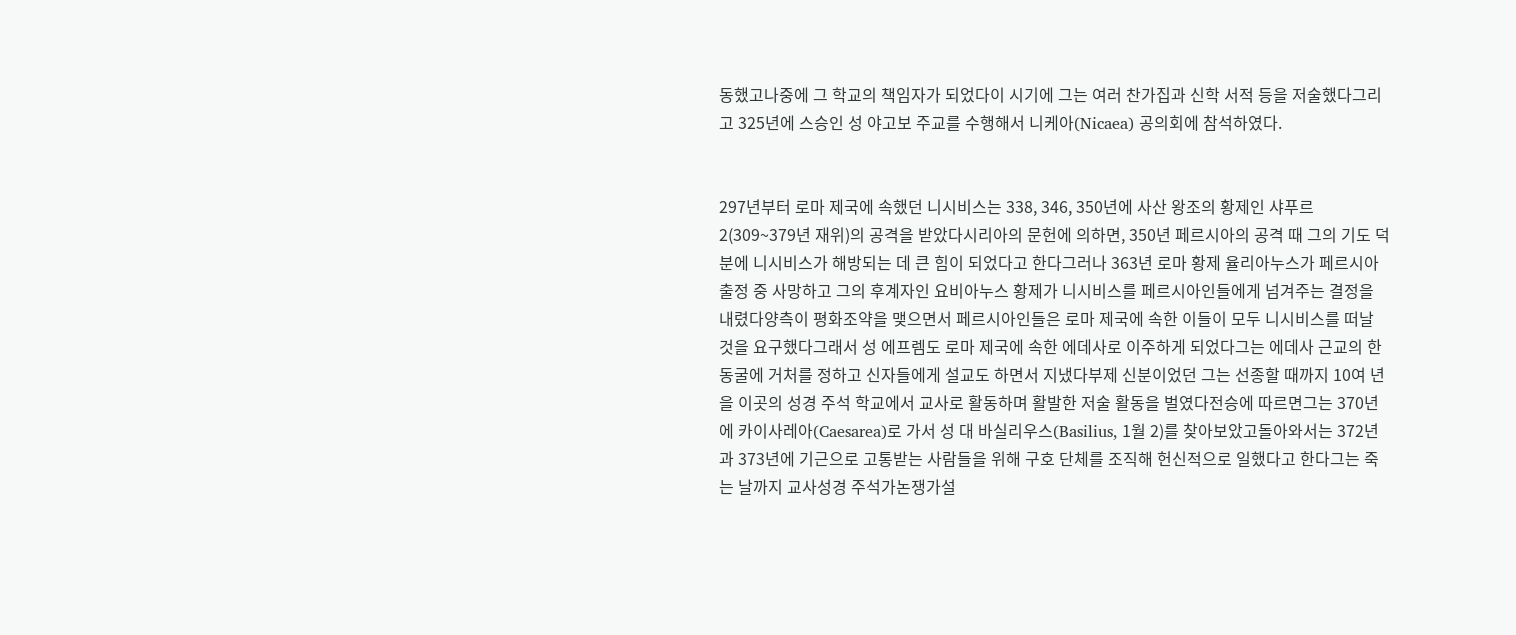동했고나중에 그 학교의 책임자가 되었다이 시기에 그는 여러 찬가집과 신학 서적 등을 저술했다그리고 325년에 스승인 성 야고보 주교를 수행해서 니케아(Nicaea) 공의회에 참석하였다.


297년부터 로마 제국에 속했던 니시비스는 338, 346, 350년에 사산 왕조의 황제인 샤푸르 2(309~379년 재위)의 공격을 받았다시리아의 문헌에 의하면, 350년 페르시아의 공격 때 그의 기도 덕분에 니시비스가 해방되는 데 큰 힘이 되었다고 한다그러나 363년 로마 황제 율리아누스가 페르시아 출정 중 사망하고 그의 후계자인 요비아누스 황제가 니시비스를 페르시아인들에게 넘겨주는 결정을 내렸다양측이 평화조약을 맺으면서 페르시아인들은 로마 제국에 속한 이들이 모두 니시비스를 떠날 것을 요구했다그래서 성 에프렘도 로마 제국에 속한 에데사로 이주하게 되었다그는 에데사 근교의 한 동굴에 거처를 정하고 신자들에게 설교도 하면서 지냈다부제 신분이었던 그는 선종할 때까지 10여 년을 이곳의 성경 주석 학교에서 교사로 활동하며 활발한 저술 활동을 벌였다전승에 따르면그는 370년에 카이사레아(Caesarea)로 가서 성 대 바실리우스(Basilius, 1월 2)를 찾아보았고돌아와서는 372년과 373년에 기근으로 고통받는 사람들을 위해 구호 단체를 조직해 헌신적으로 일했다고 한다그는 죽는 날까지 교사성경 주석가논쟁가설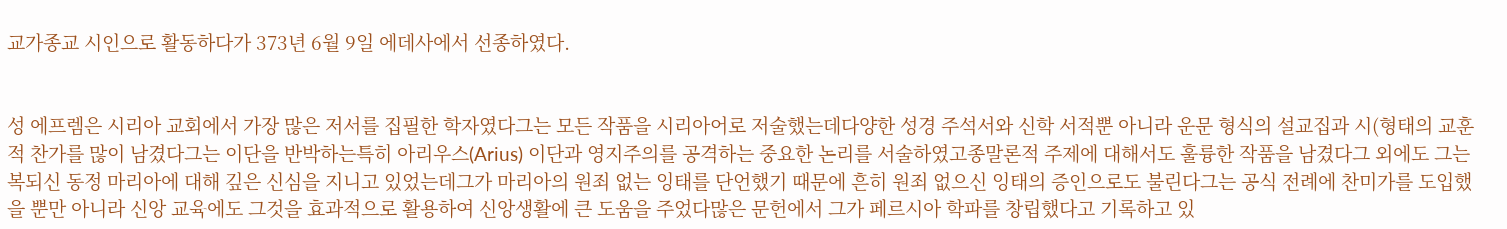교가종교 시인으로 활동하다가 373년 6월 9일 에데사에서 선종하였다.


성 에프렘은 시리아 교회에서 가장 많은 저서를 집필한 학자였다그는 모든 작품을 시리아어로 저술했는데다양한 성경 주석서와 신학 서적뿐 아니라 운문 형식의 설교집과 시(형태의 교훈적 찬가를 많이 남겼다그는 이단을 반박하는특히 아리우스(Arius) 이단과 영지주의를 공격하는 중요한 논리를 서술하였고종말론적 주제에 대해서도 훌륭한 작품을 남겼다그 외에도 그는 복되신 동정 마리아에 대해 깊은 신심을 지니고 있었는데그가 마리아의 원죄 없는 잉태를 단언했기 때문에 흔히 원죄 없으신 잉태의 증인으로도 불린다그는 공식 전례에 찬미가를 도입했을 뿐만 아니라 신앙 교육에도 그것을 효과적으로 활용하여 신앙생활에 큰 도움을 주었다많은 문헌에서 그가 페르시아 학파를 창립했다고 기록하고 있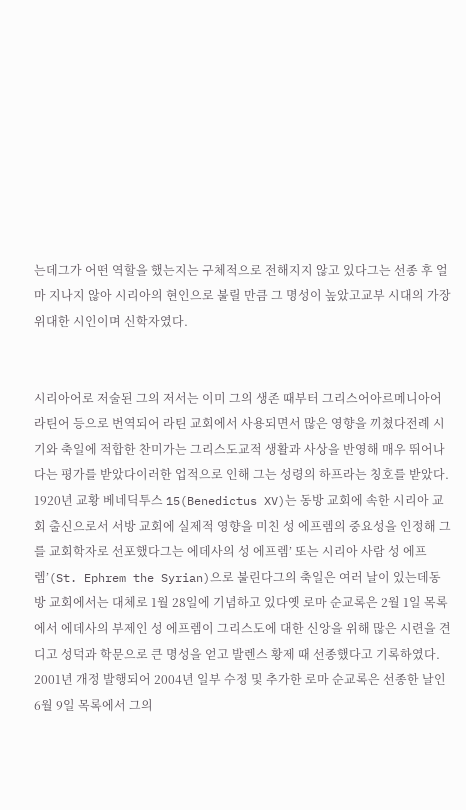는데그가 어떤 역할을 했는지는 구체적으로 전해지지 않고 있다그는 선종 후 얼마 지나지 않아 시리아의 현인으로 불릴 만큼 그 명성이 높았고교부 시대의 가장 위대한 시인이며 신학자였다.


시리아어로 저술된 그의 저서는 이미 그의 생존 때부터 그리스어아르메니아어라틴어 등으로 번역되어 라틴 교회에서 사용되면서 많은 영향을 끼쳤다전례 시기와 축일에 적합한 찬미가는 그리스도교적 생활과 사상을 반영해 매우 뛰어나다는 평가를 받았다이러한 업적으로 인해 그는 성령의 하프라는 칭호를 받았다. 1920년 교황 베네딕투스 15(Benedictus XV)는 동방 교회에 속한 시리아 교회 출신으로서 서방 교회에 실제적 영향을 미친 성 에프렘의 중요성을 인정해 그를 교회학자로 선포했다그는 에데사의 성 에프렘’ 또는 시리아 사람 성 에프렘’(St. Ephrem the Syrian)으로 불린다그의 축일은 여러 날이 있는데동방 교회에서는 대체로 1월 28일에 기념하고 있다옛 로마 순교록은 2월 1일 목록에서 에데사의 부제인 성 에프렘이 그리스도에 대한 신앙을 위해 많은 시련을 견디고 성덕과 학문으로 큰 명성을 얻고 발렌스 황제 때 선종했다고 기록하였다. 2001년 개정 발행되어 2004년 일부 수정 및 추가한 로마 순교록은 선종한 날인 6월 9일 목록에서 그의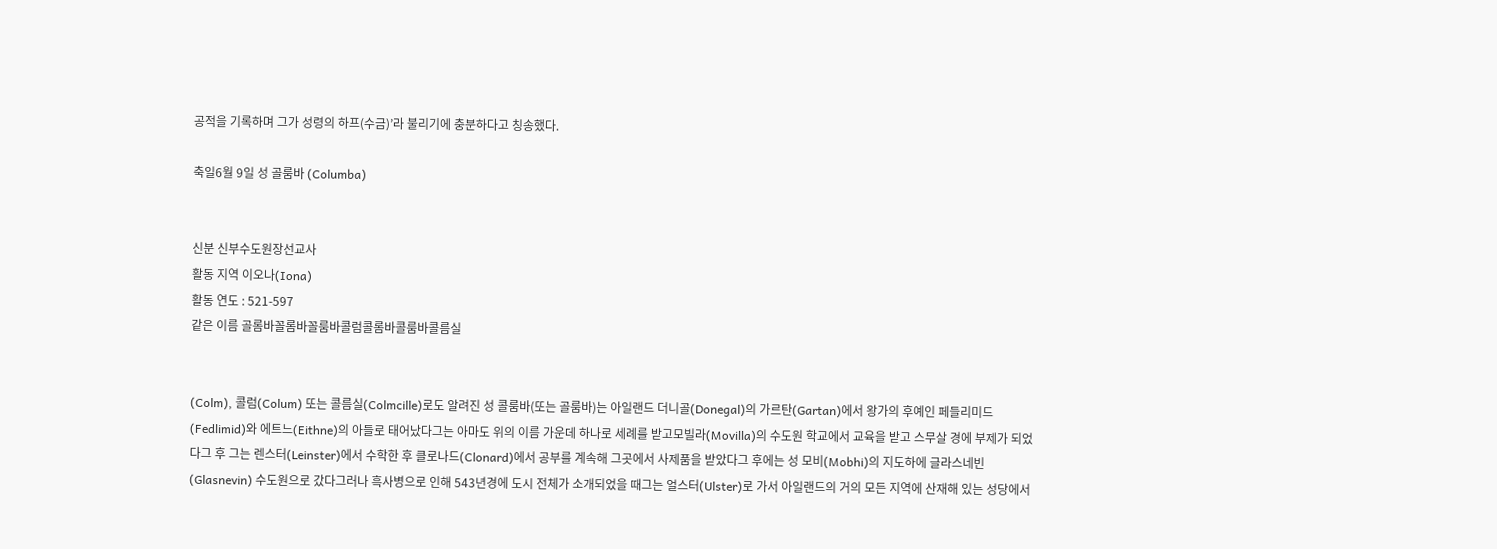공적을 기록하며 그가 성령의 하프(수금)’라 불리기에 충분하다고 칭송했다.

축일6월 9일 성 골룸바 (Columba)


신분 신부수도원장선교사
활동 지역 이오나(Iona)
활동 연도 : 521-597
같은 이름 골롬바꼴롬바꼴룸바콜럼콜롬바콜룸바콜름실


(Colm), 콜럼(Colum) 또는 콜름실(Colmcille)로도 알려진 성 콜룸바(또는 골룸바)는 아일랜드 더니골(Donegal)의 가르탄(Gartan)에서 왕가의 후예인 페들리미드(Fedlimid)와 에트느(Eithne)의 아들로 태어났다그는 아마도 위의 이름 가운데 하나로 세례를 받고모빌라(Movilla)의 수도원 학교에서 교육을 받고 스무살 경에 부제가 되었다그 후 그는 렌스터(Leinster)에서 수학한 후 클로나드(Clonard)에서 공부를 계속해 그곳에서 사제품을 받았다그 후에는 성 모비(Mobhi)의 지도하에 글라스네빈(Glasnevin) 수도원으로 갔다그러나 흑사병으로 인해 543년경에 도시 전체가 소개되었을 때그는 얼스터(Ulster)로 가서 아일랜드의 거의 모든 지역에 산재해 있는 성당에서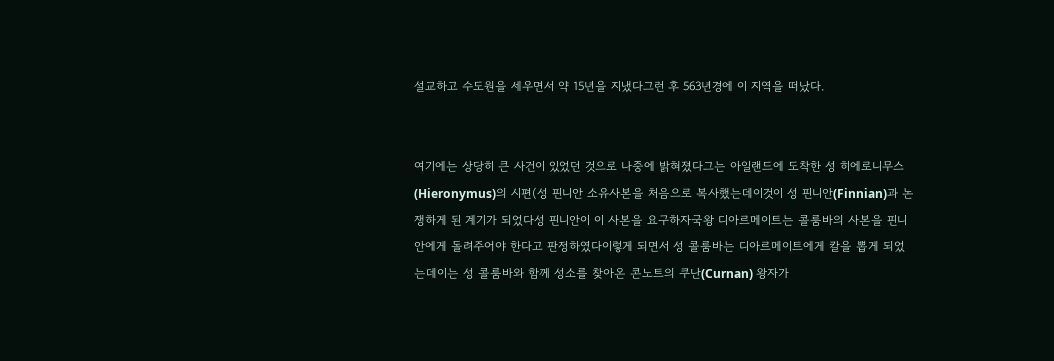설교하고 수도원을 세우면서 약 15년을 지냈다그런 후 563년경에 이 지역을 떠났다.


여기에는 상당히 큰 사건이 있었던 것으로 나중에 밝혀졌다그는 아일랜드에 도착한 성 히에로니무스(Hieronymus)의 시편(성 핀니안 소유사본을 처음으로 복사했는데이것이 성 핀니안(Finnian)과 논쟁하게 된 계기가 되었다성 핀니안이 이 사본을 요구하자국왕 디아르메이트는 콜룸바의 사본을 핀니안에게 돌려주어야 한다고 판정하였다이렇게 되면서 성 콜룸바는 디아르메이트에게 칼을 뽑게 되었는데이는 성 콜룸바와 함께 성소를 찾아온 콘노트의 쿠난(Curnan) 왕자가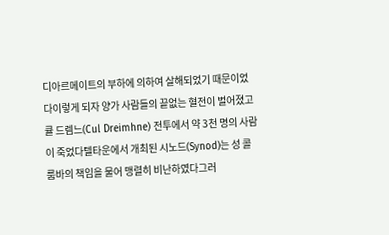디아르메이트의 부하에 의하여 살해되었기 때문이었다이렇게 되자 양가 사람들의 끝없는 혈전이 벌어졌고큘 드렘느(Cul Dreimhne) 전투에서 약 3천 명의 사람이 죽었다텔타운에서 개최된 시노드(Synod)는 성 콜룸바의 책임을 물어 맹렬히 비난하였다그러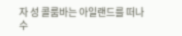자 성 콜룸바는 아일랜드를 떠나 수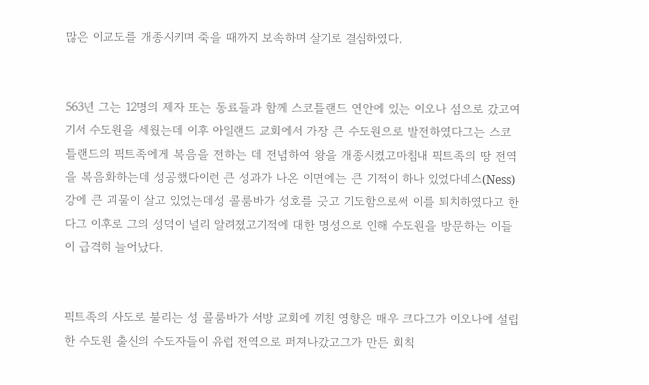많은 이교도를 개종시키며 죽을 때까지 보속하며 살기로 결심하였다.


563년 그는 12명의 제자 또는 동료들과 함께 스코틀랜드 연안에 있는 이오나 섬으로 갔고여기서 수도원을 세웠는데 이후 아일랜드 교회에서 가장 큰 수도원으로 발전하였다그는 스코틀랜드의 픽트족에게 복음을 전하는 데 전념하여 왕을 개종시켰고마침내 픽트족의 땅 전역을 복음화하는데 성공했다이런 큰 성과가 나온 이면에는 큰 기적이 하나 있었다네스(Ness) 강에 큰 괴물이 살고 있었는데성 콜룸바가 성호를 긋고 기도함으로써 이를 퇴치하였다고 한다그 이후로 그의 성덕이 널리 알려졌고기적에 대한 명성으로 인해 수도원을 방문하는 이들이 급격히 늘어났다.


픽트족의 사도로 불리는 성 콜룸바가 서방 교회에 끼친 영향은 매우 크다그가 이오나에 설립한 수도원 출신의 수도자들이 유럽 전역으로 퍼져나갔고그가 만든 회칙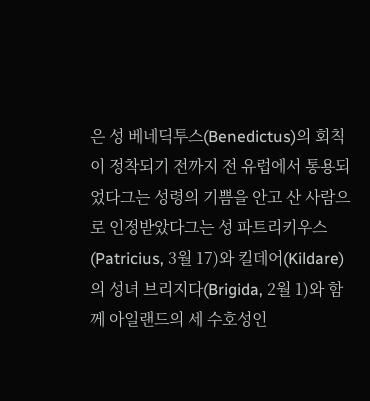은 성 베네딕투스(Benedictus)의 회칙이 정착되기 전까지 전 유럽에서 통용되었다그는 성령의 기쁨을 안고 산 사람으로 인정받았다그는 성 파트리키우스(Patricius, 3월 17)와 킬데어(Kildare)의 성녀 브리지다(Brigida, 2월 1)와 함께 아일랜드의 세 수호성인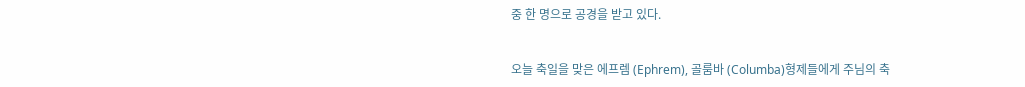중 한 명으로 공경을 받고 있다.


오늘 축일을 맞은 에프렘 (Ephrem), 골룸바 (Columba)형제들에게 주님의 축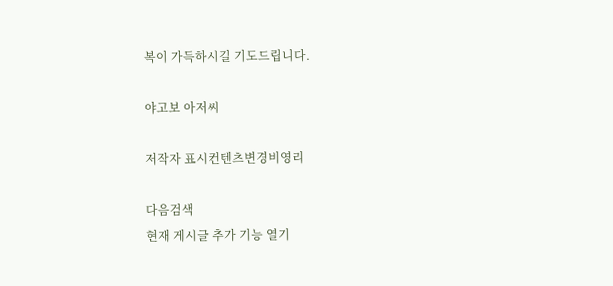복이 가득하시길 기도드립니다.

야고보 아저씨

저작자 표시컨텐츠변경비영리

다음검색
현재 게시글 추가 기능 열기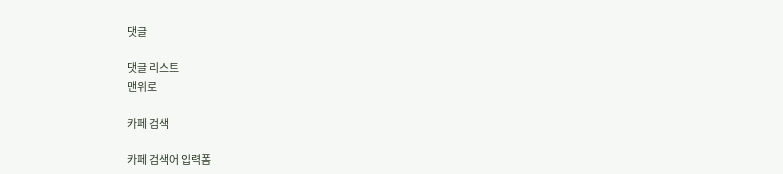댓글

댓글 리스트
맨위로

카페 검색

카페 검색어 입력폼